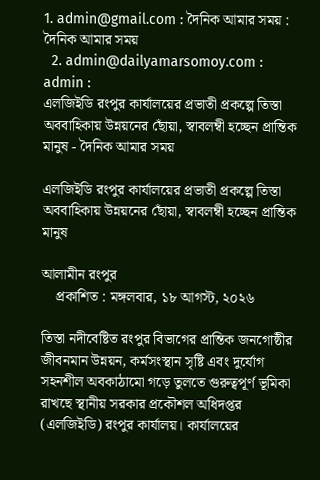1. admin@gmail.com : দৈনিক আমার সময় : দৈনিক আমার সময়
  2. admin@dailyamarsomoy.com : admin :
এলজিইডি রংপুর কার্যালয়ের প্রভাতী প্রকল্পে তিস্তা অববাহিকায় উন্নয়নের ছোঁয়া, স্বাবলম্বী হচ্ছেন প্রান্তিক মানুষ - দৈনিক আমার সময়

এলজিইডি রংপুর কার্যালয়ের প্রভাতী প্রকল্পে তিস্তা অববাহিকায় উন্নয়নের ছোঁয়া, স্বাবলম্বী হচ্ছেন প্রান্তিক মানুষ

আলামীন রংপুর
    প্রকাশিত : মঙ্গলবার, ১৮ আগস্ট, ২০২৬

তিস্তা নদীবেষ্টিত রংপুর বিভাগের প্রান্তিক জনগোষ্ঠীর জীবনমান উন্নয়ন, কর্মসংস্থান সৃষ্টি এবং দুর্যোগ সহনশীল অবকাঠামো গড়ে তুলতে গুরুত্বপূর্ণ ভূমিকা রাখছে স্থানীয় সরকার প্রকৌশল অধিদপ্তর (এলজিইডি) রংপুর কার্যালয়। কার্যালয়ের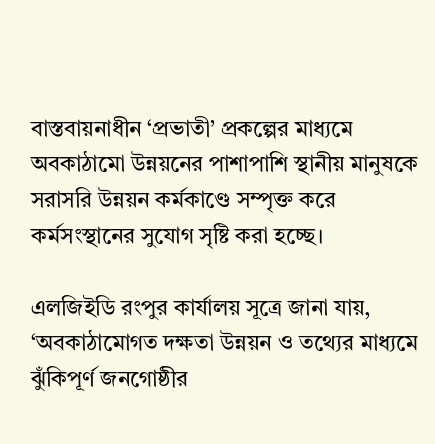বাস্তবায়নাধীন ‘প্রভাতী’ প্রকল্পের মাধ্যমে অবকাঠামো উন্নয়নের পাশাপাশি স্থানীয় মানুষকে সরাসরি উন্নয়ন কর্মকাণ্ডে সম্পৃক্ত করে কর্মসংস্থানের সুযোগ সৃষ্টি করা হচ্ছে।

এলজিইডি রংপুর কার্যালয় সূত্রে জানা যায়, ‘অবকাঠামোগত দক্ষতা উন্নয়ন ও তথ্যের মাধ্যমে ঝুঁকিপূর্ণ জনগোষ্ঠীর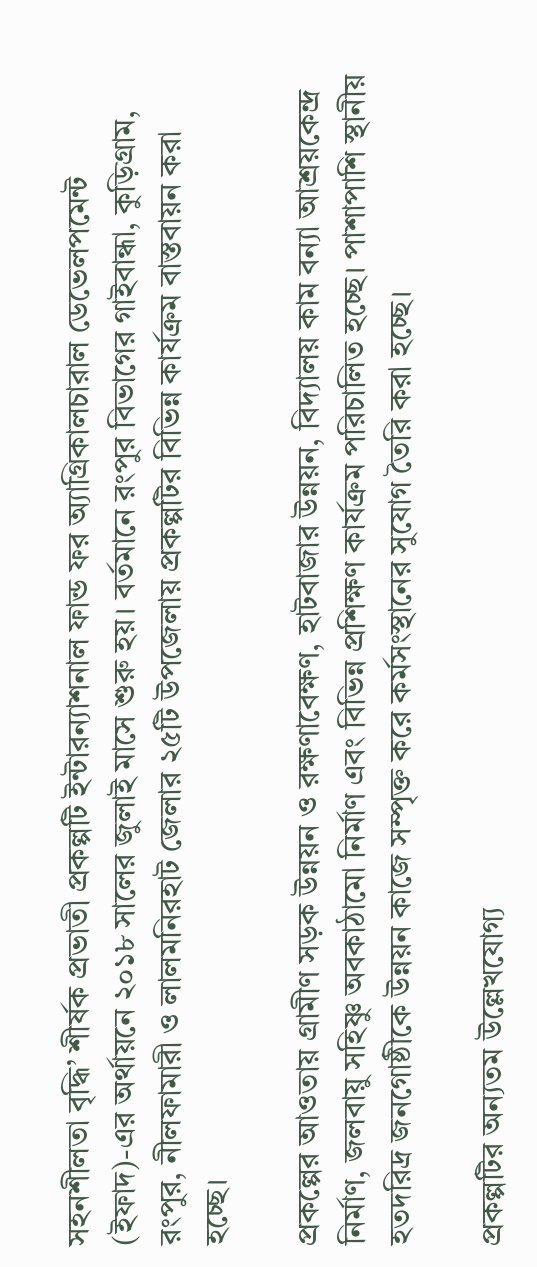সহনশীলতা বৃদ্ধি’ শীর্ষক প্রভাতী প্রকল্পটি ইন্টারন্যাশনাল ফান্ড ফর অ্যাগ্রিকালচারাল ডেভেলপমেন্ট (ইফাদ)-এর অর্থায়নে ২০১৮ সালের জুলাই মাসে শুরু হয়। বর্তমানে রংপুর বিভাগের গাইবান্ধা, কুড়িগ্রাম, রংপুর, নীলফামারী ও লালমনিরহাট জেলার ২৫টি উপজেলায় প্রকল্পটির বিভিন্ন কার্যক্রম বাস্তবায়ন করা হচ্ছে।

প্রকল্পের আওতায় গ্রামীণ সড়ক উন্নয়ন ও রক্ষণাবেক্ষণ, হাটবাজার উন্নয়ন, বিদ্যালয় কাম বন্যা আশ্রয়কেন্দ্র নির্মাণ, জলবায়ু সহিষ্ণু অবকাঠামো নির্মাণ এবং বিভিন্ন প্রশিক্ষণ কার্যক্রম পরিচালিত হচ্ছে। পাশাপাশি স্থানীয় হতদরিদ্র জনগোষ্ঠীকে উন্নয়ন কাজে সম্পৃক্ত করে কর্মসংস্থানের সুযোগ তৈরি করা হচ্ছে।

প্রকল্পটির অন্যতম উল্লেখযোগ্য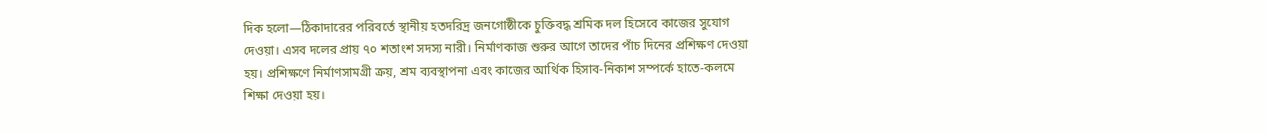দিক হলো—ঠিকাদারের পরিবর্তে স্থানীয় হতদরিদ্র জনগোষ্ঠীকে চুক্তিবদ্ধ শ্রমিক দল হিসেবে কাজের সুযোগ দেওয়া। এসব দলের প্রায় ৭০ শতাংশ সদস্য নারী। নির্মাণকাজ শুরুর আগে তাদের পাঁচ দিনের প্রশিক্ষণ দেওয়া হয়। প্রশিক্ষণে নির্মাণসামগ্রী ক্রয়, শ্রম ব্যবস্থাপনা এবং কাজের আর্থিক হিসাব-নিকাশ সম্পর্কে হাতে-কলমে শিক্ষা দেওয়া হয়।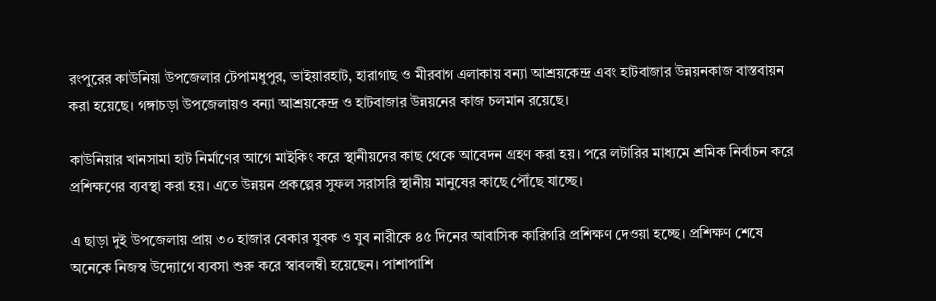রংপুরের কাউনিয়া উপজেলার টেপামধুপুর, ভাইয়ারহাট, হারাগাছ ও মীরবাগ এলাকায় বন্যা আশ্রয়কেন্দ্র এবং হাটবাজার উন্নয়নকাজ বাস্তবায়ন করা হয়েছে। গঙ্গাচড়া উপজেলায়ও বন্যা আশ্রয়কেন্দ্র ও হাটবাজার উন্নয়নের কাজ চলমান রয়েছে।

কাউনিয়ার খানসামা হাট নির্মাণের আগে মাইকিং করে স্থানীয়দের কাছ থেকে আবেদন গ্রহণ করা হয়। পরে লটারির মাধ্যমে শ্রমিক নির্বাচন করে প্রশিক্ষণের ব্যবস্থা করা হয়। এতে উন্নয়ন প্রকল্পের সুফল সরাসরি স্থানীয় মানুষের কাছে পৌঁছে যাচ্ছে।

এ ছাড়া দুই উপজেলায় প্রায় ৩০ হাজার বেকার যুবক ও যুব নারীকে ৪৫ দিনের আবাসিক কারিগরি প্রশিক্ষণ দেওয়া হচ্ছে। প্রশিক্ষণ শেষে অনেকে নিজস্ব উদ্যোগে ব্যবসা শুরু করে স্বাবলম্বী হয়েছেন। পাশাপাশি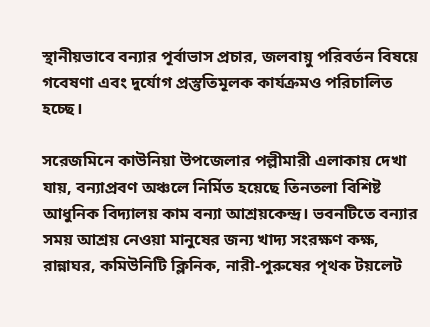স্থানীয়ভাবে বন্যার পূর্বাভাস প্রচার, জলবায়ু পরিবর্তন বিষয়ে গবেষণা এবং দুর্যোগ প্রস্তুতিমূলক কার্যক্রমও পরিচালিত হচ্ছে।

সরেজমিনে কাউনিয়া উপজেলার পল্লীমারী এলাকায় দেখা যায়, বন্যাপ্রবণ অঞ্চলে নির্মিত হয়েছে তিনতলা বিশিষ্ট আধুনিক বিদ্যালয় কাম বন্যা আশ্রয়কেন্দ্র। ভবনটিতে বন্যার সময় আশ্রয় নেওয়া মানুষের জন্য খাদ্য সংরক্ষণ কক্ষ, রান্নাঘর, কমিউনিটি ক্লিনিক, নারী-পুরুষের পৃথক টয়লেট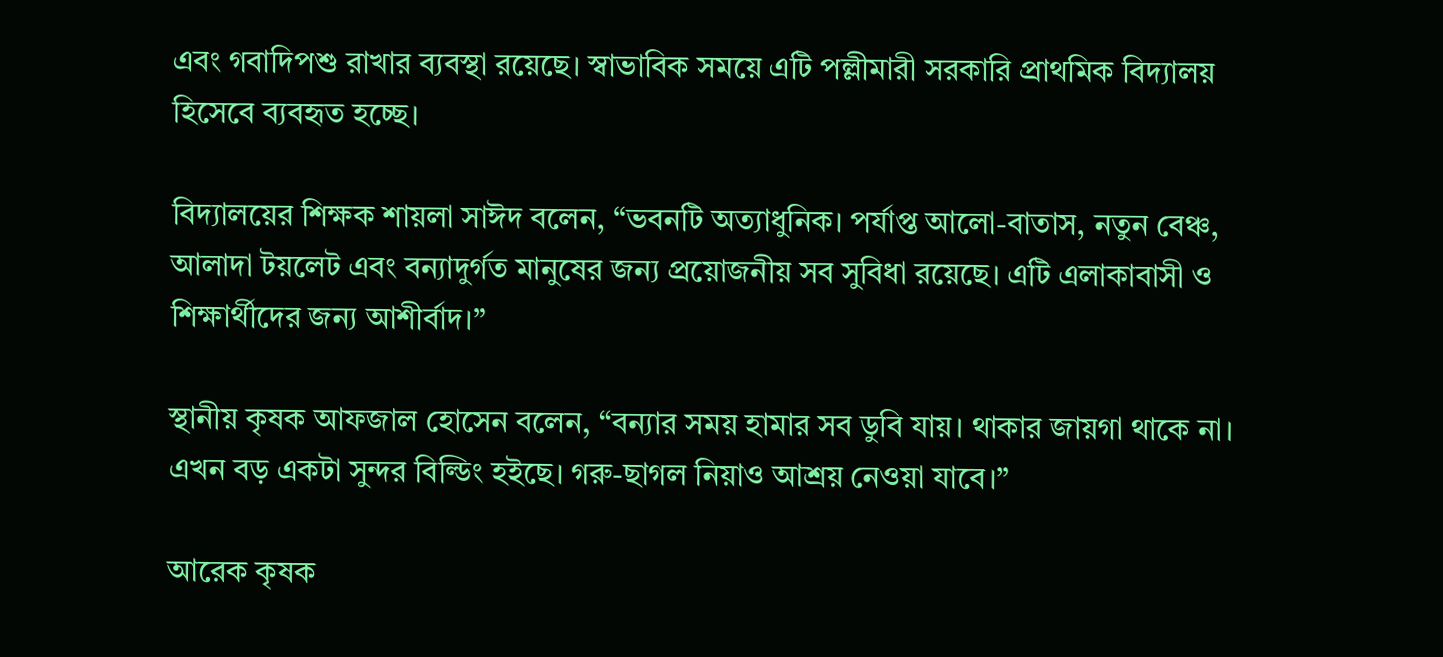এবং গবাদিপশু রাখার ব্যবস্থা রয়েছে। স্বাভাবিক সময়ে এটি পল্লীমারী সরকারি প্রাথমিক বিদ্যালয় হিসেবে ব্যবহৃত হচ্ছে।

বিদ্যালয়ের শিক্ষক শায়লা সাঈদ বলেন, “ভবনটি অত্যাধুনিক। পর্যাপ্ত আলো-বাতাস, নতুন বেঞ্চ, আলাদা টয়লেট এবং বন্যাদুর্গত মানুষের জন্য প্রয়োজনীয় সব সুবিধা রয়েছে। এটি এলাকাবাসী ও শিক্ষার্থীদের জন্য আশীর্বাদ।”

স্থানীয় কৃষক আফজাল হোসেন বলেন, “বন্যার সময় হামার সব ডুবি যায়। থাকার জায়গা থাকে না। এখন বড় একটা সুন্দর বিল্ডিং হইছে। গরু-ছাগল নিয়াও আশ্রয় নেওয়া যাবে।”

আরেক কৃষক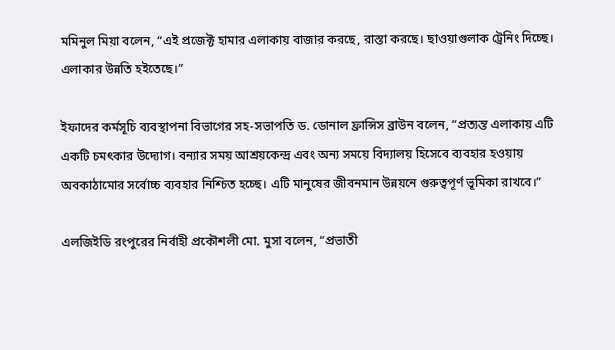মমিনুল মিয়া বলেন, “এই প্রজেক্ট হামার এলাকায় বাজার করছে, রাস্তা করছে। ছাওয়াগুলাক ট্রেনিং দিচ্ছে। এলাকার উন্নতি হইতেছে।”

ইফাদের কর্মসূচি ব্যবস্থাপনা বিভাগের সহ-সভাপতি ড. ডোনাল ফ্রান্সিস ব্রাউন বলেন, “প্রত্যন্ত এলাকায় এটি একটি চমৎকার উদ্যোগ। বন্যার সময় আশ্রয়কেন্দ্র এবং অন্য সময়ে বিদ্যালয় হিসেবে ব্যবহার হওয়ায় অবকাঠামোর সর্বোচ্চ ব্যবহার নিশ্চিত হচ্ছে। এটি মানুষের জীবনমান উন্নয়নে গুরুত্বপূর্ণ ভূমিকা রাখবে।”

এলজিইডি রংপুরের নির্বাহী প্রকৌশলী মো. মুসা বলেন, “প্রভাতী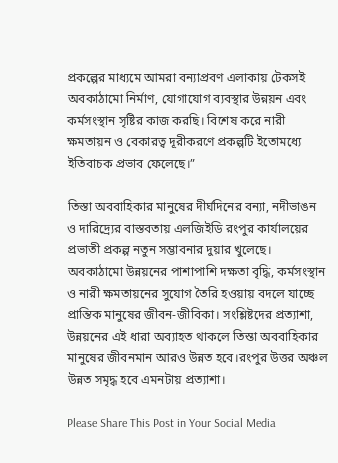প্রকল্পের মাধ্যমে আমরা বন্যাপ্রবণ এলাকায় টেকসই অবকাঠামো নির্মাণ, যোগাযোগ ব্যবস্থার উন্নয়ন এবং কর্মসংস্থান সৃষ্টির কাজ করছি। বিশেষ করে নারী ক্ষমতায়ন ও বেকারত্ব দূরীকরণে প্রকল্পটি ইতোমধ্যে ইতিবাচক প্রভাব ফেলেছে।”

তিস্তা অববাহিকার মানুষের দীর্ঘদিনের বন্যা, নদীভাঙন ও দারিদ্র্যের বাস্তবতায় এলজিইডি রংপুর কার্যালয়ের প্রভাতী প্রকল্প নতুন সম্ভাবনার দুয়ার খুলেছে। অবকাঠামো উন্নয়নের পাশাপাশি দক্ষতা বৃদ্ধি, কর্মসংস্থান ও নারী ক্ষমতায়নের সুযোগ তৈরি হওয়ায় বদলে যাচ্ছে প্রান্তিক মানুষের জীবন-জীবিকা। সংশ্লিষ্টদের প্রত্যাশা, উন্নয়নের এই ধারা অব্যাহত থাকলে তিস্তা অববাহিকার মানুষের জীবনমান আরও উন্নত হবে।রংপুর উত্তর অঞ্চল উন্নত সমৃদ্ধ হবে এমনটায় প্রত্যাশা।

Please Share This Post in Your Social Media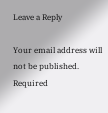Leave a Reply

Your email address will not be published. Required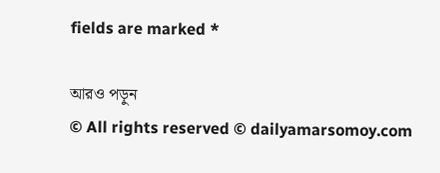fields are marked *

আরও পড়ুন
© All rights reserved © dailyamarsomoy.com